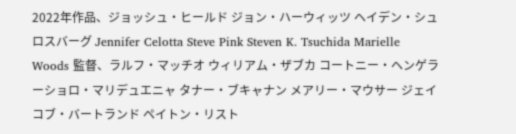2022年作品、ジョッシュ・ヒールド ジョン・ハーウィッツ ヘイデン・シュロスバーグ Jennifer Celotta Steve Pink Steven K. Tsuchida Marielle Woods 監督、ラルフ・マッチオ ウィリアム・ザブカ コートニー・ヘンゲラーショロ・マリデュエニャ タナー・ブキャナン メアリー・マウサー ジェイコブ・バートランド ペイトン・リスト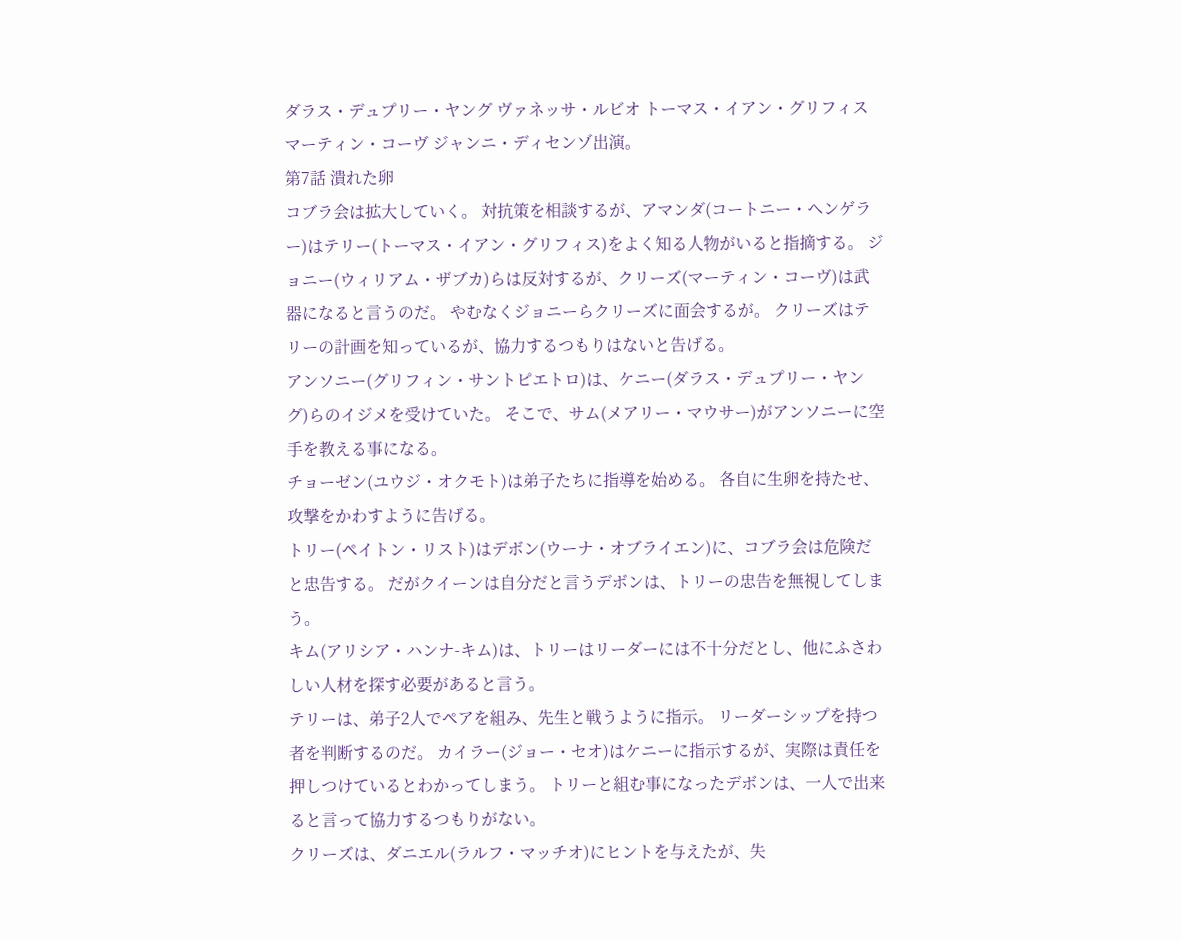ダラス・デュプリー・ヤング ヴァネッサ・ルビオ トーマス・イアン・グリフィス マーティン・コーヴ ジャンニ・ディセンゾ出演。
第7話 潰れた卵
コブラ会は拡大していく。 対抗策を相談するが、アマンダ(コートニー・ヘンゲラー)はテリー(トーマス・イアン・グリフィス)をよく知る人物がいると指摘する。 ジョニー(ウィリアム・ザブカ)らは反対するが、クリーズ(マーティン・コーヴ)は武器になると言うのだ。 やむなくジョニーらクリーズに面会するが。 クリーズはテリーの計画を知っているが、協力するつもりはないと告げる。
アンソニー(グリフィン・サントピエトロ)は、ケニー(ダラス・デュプリー・ヤング)らのイジメを受けていた。 そこで、サム(メアリー・マウサー)がアンソニーに空手を教える事になる。
チョーゼン(ユウジ・オクモト)は弟子たちに指導を始める。 各自に生卵を持たせ、攻撃をかわすように告げる。
トリー(ペイトン・リスト)はデボン(ウーナ・オブライエン)に、コブラ会は危険だと忠告する。 だがクイーンは自分だと言うデボンは、トリーの忠告を無視してしまう。
キム(アリシア・ハンナ-キム)は、トリーはリーダーには不十分だとし、他にふさわしい人材を探す必要があると言う。
テリーは、弟子2人でペアを組み、先生と戦うように指示。 リーダーシップを持つ者を判断するのだ。 カイラー(ジョー・セオ)はケニーに指示するが、実際は責任を押しつけているとわかってしまう。 トリーと組む事になったデボンは、一人で出来ると言って協力するつもりがない。
クリーズは、ダニエル(ラルフ・マッチオ)にヒントを与えたが、失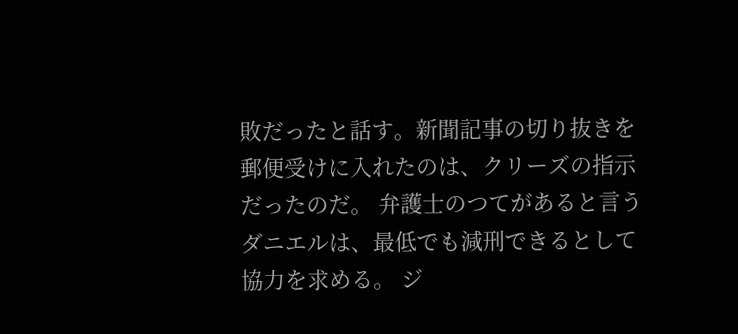敗だったと話す。新聞記事の切り抜きを郵便受けに入れたのは、クリーズの指示だったのだ。 弁護士のつてがあると言うダニエルは、最低でも減刑できるとして協力を求める。 ジ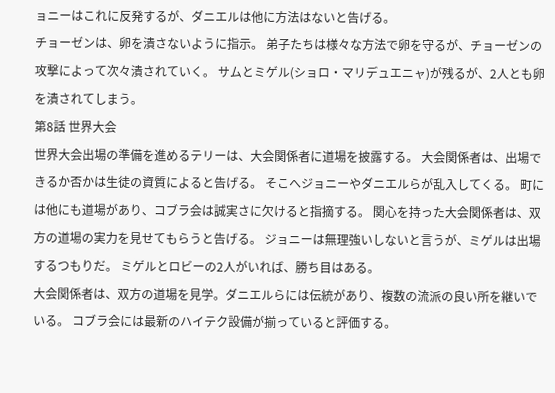ョニーはこれに反発するが、ダニエルは他に方法はないと告げる。
チョーゼンは、卵を潰さないように指示。 弟子たちは様々な方法で卵を守るが、チョーゼンの攻撃によって次々潰されていく。 サムとミゲル(ショロ・マリデュエニャ)が残るが、2人とも卵を潰されてしまう。
第8話 世界大会
世界大会出場の準備を進めるテリーは、大会関係者に道場を披露する。 大会関係者は、出場できるか否かは生徒の資質によると告げる。 そこへジョニーやダニエルらが乱入してくる。 町には他にも道場があり、コブラ会は誠実さに欠けると指摘する。 関心を持った大会関係者は、双方の道場の実力を見せてもらうと告げる。 ジョニーは無理強いしないと言うが、ミゲルは出場するつもりだ。 ミゲルとロビーの2人がいれば、勝ち目はある。
大会関係者は、双方の道場を見学。ダニエルらには伝統があり、複数の流派の良い所を継いでいる。 コブラ会には最新のハイテク設備が揃っていると評価する。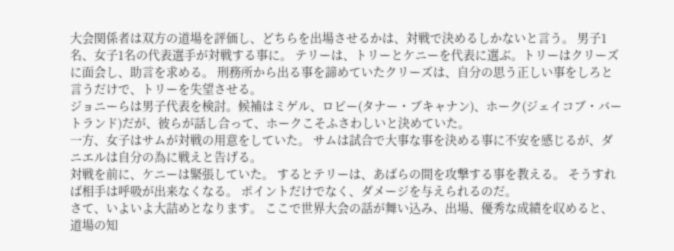大会関係者は双方の道場を評価し、どちらを出場させるかは、対戦で決めるしかないと言う。 男子1名、女子1名の代表選手が対戦する事に。 テリーは、トリーとケニーを代表に選ぶ。トリーはクリーズに面会し、助言を求める。 刑務所から出る事を諦めていたクリーズは、自分の思う正しい事をしろと言うだけで、トリーを失望させる。
ジョニーらは男子代表を検討。候補はミゲル、ロビー(タナー・ブキャナン)、ホーク(ジェイコブ・バートランド)だが、彼らが話し合って、ホークこそふさわしいと決めていた。
一方、女子はサムが対戦の用意をしていた。 サムは試合で大事な事を決める事に不安を感じるが、ダニエルは自分の為に戦えと告げる。
対戦を前に、ケニーは緊張していた。 するとテリーは、あばらの間を攻撃する事を教える。 そうすれば相手は呼吸が出来なくなる。 ポイントだけでなく、ダメージを与えられるのだ。
さて、いよいよ大詰めとなります。 ここで世界大会の話が舞い込み、出場、優秀な成績を収めると、道場の知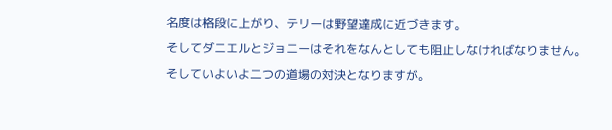名度は格段に上がり、テリーは野望達成に近づきます。
そしてダニエルとジョニーはそれをなんとしても阻止しなければなりません。
そしていよいよ二つの道場の対決となりますが。